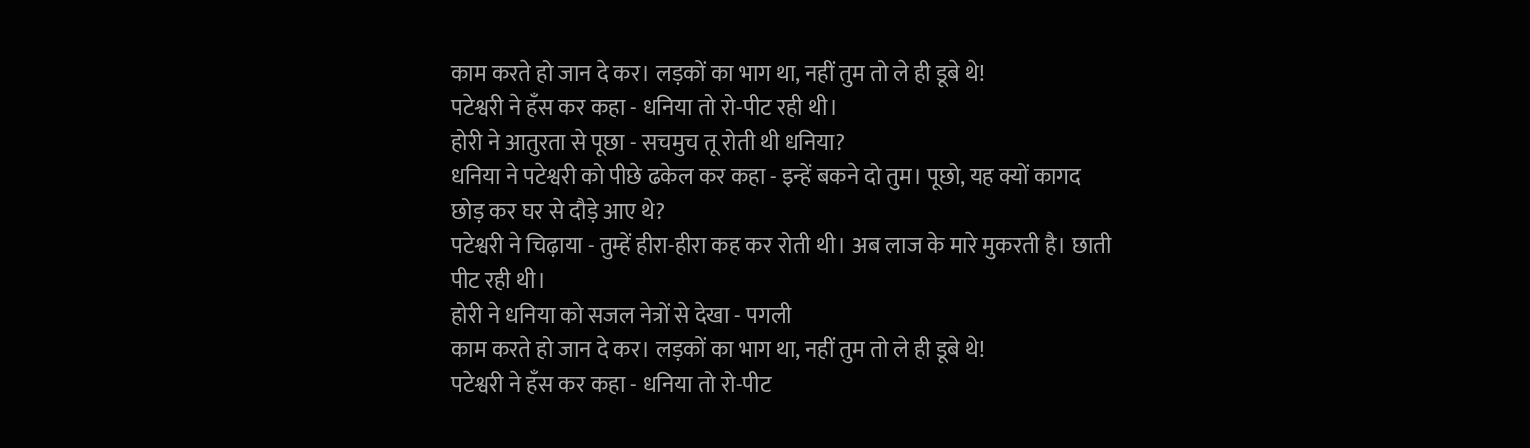काम करते हो जान दे कर। लड़कों का भाग था, नहीं तुम तो ले ही डूबे थे!
पटेश्वरी ने हँस कर कहा - धनिया तो रो-पीट रही थी।
होरी ने आतुरता से पूछा - सचमुच तू रोती थी धनिया?
धनिया ने पटेश्वरी को पीछे ढकेल कर कहा - इन्हें बकने दो तुम। पूछो, यह क्यों कागद छोड़ कर घर से दौड़े आए थे?
पटेश्वरी ने चिढ़ाया - तुम्हें हीरा-हीरा कह कर रोती थी। अब लाज के मारे मुकरती है। छाती पीट रही थी।
होरी ने धनिया को सजल नेत्रों से देखा - पगली
काम करते हो जान दे कर। लड़कों का भाग था, नहीं तुम तो ले ही डूबे थे!
पटेश्वरी ने हँस कर कहा - धनिया तो रो-पीट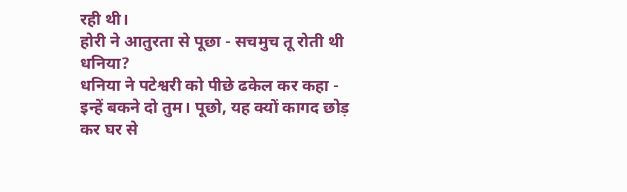रही थी।
होरी ने आतुरता से पूछा - सचमुच तू रोती थी धनिया?
धनिया ने पटेश्वरी को पीछे ढकेल कर कहा - इन्हें बकने दो तुम। पूछो, यह क्यों कागद छोड़ कर घर से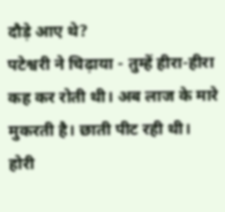दौड़े आए थे?
पटेश्वरी ने चिढ़ाया - तुम्हें हीरा-हीरा कह कर रोती थी। अब लाज के मारे मुकरती है। छाती पीट रही थी।
होरी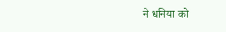ने धनिया को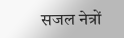सजल नेत्रों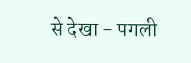से देखा - पगली